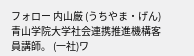フォロー 内山厳 (うちやま・げん) 青山学院大学社会連携推進機構客員講師。 (一社)ワ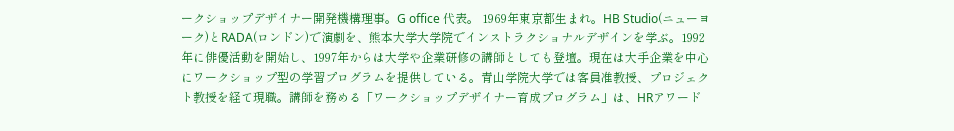ークショップデザイナー開発機構理事。G office 代表。 1969年東京都生まれ。HB Studio(ニューヨーク)とRADA(ロンドン)で演劇を、熊本大学大学院でインストラクショナルデザインを学ぶ。1992年に俳優活動を開始し、1997年からは大学や企業研修の講師としても登壇。現在は大手企業を中心にワークショップ型の学習プログラムを提供している。青山学院大学では客員准教授、プロジェクト教授を経て現職。講師を務める「ワークショップデザイナー育成プログラム」は、HRアワード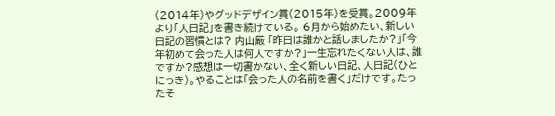(2014年)やグッドデザイン賞(2015年)を受賞。2009年より「人日記」を書き続けている。 6月から始めたい、新しい日記の習慣とは? 内山厳 「昨日は誰かと話しましたか?」「今年初めて会った人は何人ですか?」一生忘れたくない人は、誰ですか?感想は一切書かない、全く新しい日記、人日記(ひとにっき)。やることは「会った人の名前を書く」だけです。たったそ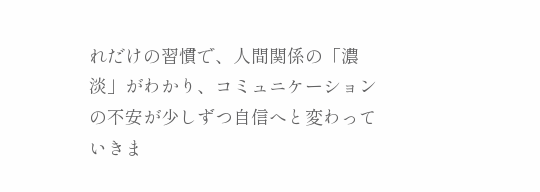れだけの習慣で、人間関係の「濃淡」がわかり、コミュニケーションの不安が少しずつ自信へと変わっていきま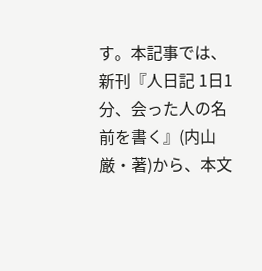す。本記事では、新刊『人日記 1日1分、会った人の名前を書く』(内山厳・著)から、本文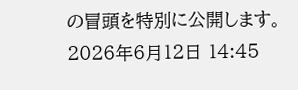の冒頭を特別に公開します。 2026年6月12日 14:45